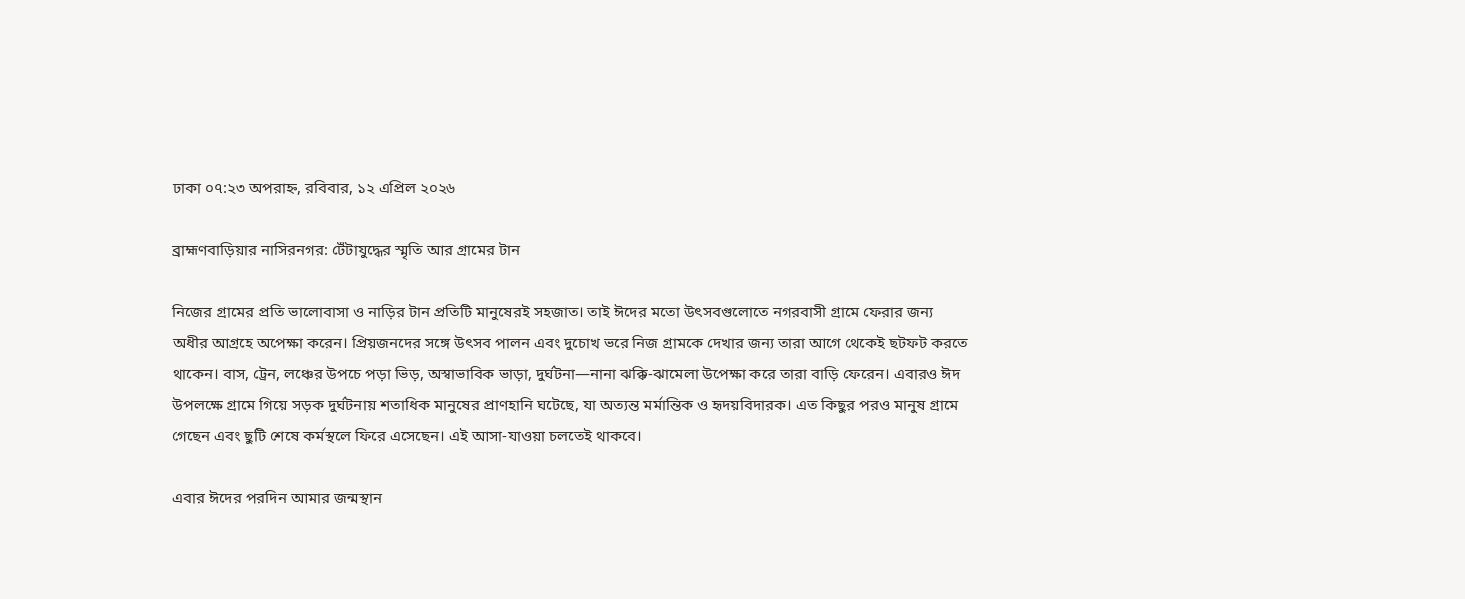ঢাকা ০৭:২৩ অপরাহ্ন, রবিবার, ১২ এপ্রিল ২০২৬

ব্রাহ্মণবাড়িয়ার নাসিরনগর: টেঁটাযুদ্ধের স্মৃতি আর গ্রামের টান

নিজের গ্রামের প্রতি ভালোবাসা ও নাড়ির টান প্রতিটি মানুষেরই সহজাত। তাই ঈদের মতো উৎসবগুলোতে নগরবাসী গ্রামে ফেরার জন্য অধীর আগ্রহে অপেক্ষা করেন। প্রিয়জনদের সঙ্গে উৎসব পালন এবং দুচোখ ভরে নিজ গ্রামকে দেখার জন্য তারা আগে থেকেই ছটফট করতে থাকেন। বাস, ট্রেন, লঞ্চের উপচে পড়া ভিড়, অস্বাভাবিক ভাড়া, দুর্ঘটনা—নানা ঝক্কি-ঝামেলা উপেক্ষা করে তারা বাড়ি ফেরেন। এবারও ঈদ উপলক্ষে গ্রামে গিয়ে সড়ক দুর্ঘটনায় শতাধিক মানুষের প্রাণহানি ঘটেছে, যা অত্যন্ত মর্মান্তিক ও হৃদয়বিদারক। এত কিছুর পরও মানুষ গ্রামে গেছেন এবং ছুটি শেষে কর্মস্থলে ফিরে এসেছেন। এই আসা-যাওয়া চলতেই থাকবে।

এবার ঈদের পরদিন আমার জন্মস্থান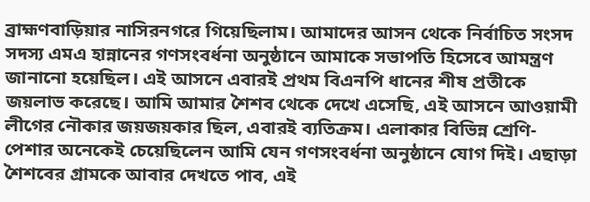ব্রাহ্মণবাড়িয়ার নাসিরনগরে গিয়েছিলাম। আমাদের আসন থেকে নির্বাচিত সংসদ সদস্য এমএ হান্নানের গণসংবর্ধনা অনুষ্ঠানে আমাকে সভাপতি হিসেবে আমন্ত্রণ জানানো হয়েছিল। এই আসনে এবারই প্রথম বিএনপি ধানের শীষ প্রতীকে জয়লাভ করেছে। আমি আমার শৈশব থেকে দেখে এসেছি, এই আসনে আওয়ামী লীগের নৌকার জয়জয়কার ছিল, এবারই ব্যতিক্রম। এলাকার বিভিন্ন শ্রেণি-পেশার অনেকেই চেয়েছিলেন আমি যেন গণসংবর্ধনা অনুষ্ঠানে যোগ দিই। এছাড়া শৈশবের গ্রামকে আবার দেখতে পাব, এই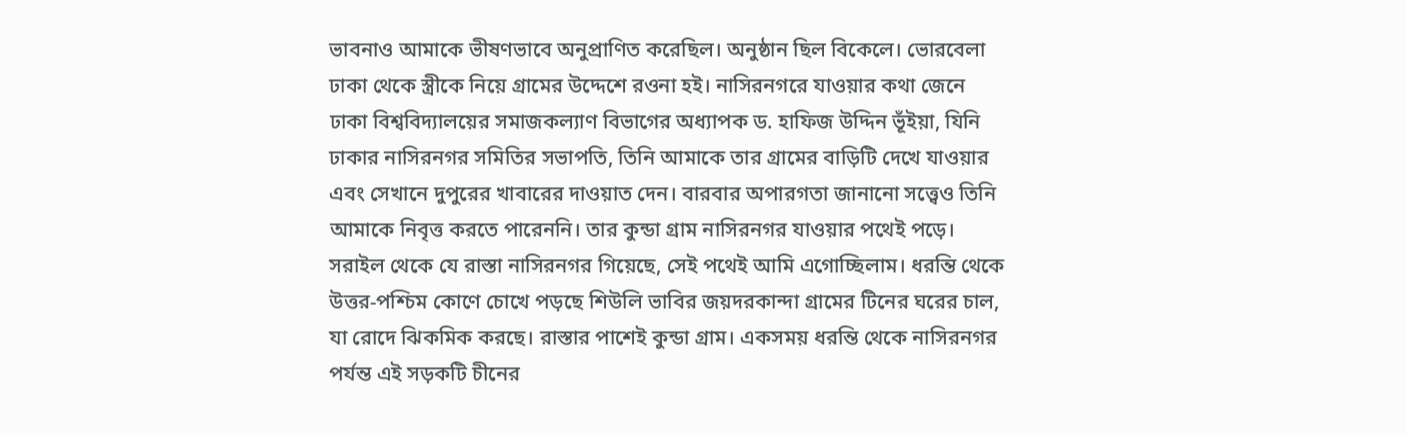ভাবনাও আমাকে ভীষণভাবে অনুপ্রাণিত করেছিল। অনুষ্ঠান ছিল বিকেলে। ভোরবেলা ঢাকা থেকে স্ত্রীকে নিয়ে গ্রামের উদ্দেশে রওনা হই। নাসিরনগরে যাওয়ার কথা জেনে ঢাকা বিশ্ববিদ্যালয়ের সমাজকল্যাণ বিভাগের অধ্যাপক ড. হাফিজ উদ্দিন ভূঁইয়া, যিনি ঢাকার নাসিরনগর সমিতির সভাপতি, তিনি আমাকে তার গ্রামের বাড়িটি দেখে যাওয়ার এবং সেখানে দুপুরের খাবারের দাওয়াত দেন। বারবার অপারগতা জানানো সত্ত্বেও তিনি আমাকে নিবৃত্ত করতে পারেননি। তার কুন্ডা গ্রাম নাসিরনগর যাওয়ার পথেই পড়ে। সরাইল থেকে যে রাস্তা নাসিরনগর গিয়েছে, সেই পথেই আমি এগোচ্ছিলাম। ধরন্তি থেকে উত্তর-পশ্চিম কোণে চোখে পড়ছে শিউলি ভাবির জয়দরকান্দা গ্রামের টিনের ঘরের চাল, যা রোদে ঝিকমিক করছে। রাস্তার পাশেই কুন্ডা গ্রাম। একসময় ধরন্তি থেকে নাসিরনগর পর্যন্ত এই সড়কটি চীনের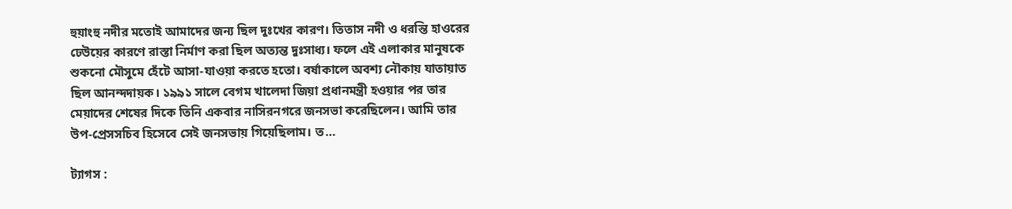হুয়াংহু নদীর মতোই আমাদের জন্য ছিল দুঃখের কারণ। তিতাস নদী ও ধরন্তি হাওরের ঢেউয়ের কারণে রাস্তা নির্মাণ করা ছিল অত্যন্ত দুঃসাধ্য। ফলে এই এলাকার মানুষকে শুকনো মৌসুমে হেঁটে আসা-যাওয়া করতে হতো। বর্ষাকালে অবশ্য নৌকায় যাতায়াত ছিল আনন্দদায়ক। ১৯৯১ সালে বেগম খালেদা জিয়া প্রধানমন্ত্রী হওয়ার পর তার মেয়াদের শেষের দিকে তিনি একবার নাসিরনগরে জনসভা করেছিলেন। আমি তার উপ-প্রেসসচিব হিসেবে সেই জনসভায় গিয়েছিলাম। ত…

ট্যাগস :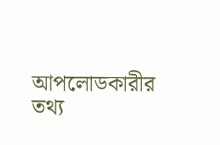আপলোডকারীর তথ্য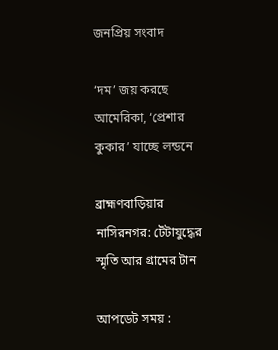জনপ্রিয় সংবাদ

‘দম’ জয় করছে আমেরিকা, ‘প্রেশার কুকার’ যাচ্ছে লন্ডনে

ব্রাহ্মণবাড়িয়ার নাসিরনগর: টেঁটাযুদ্ধের স্মৃতি আর গ্রামের টান

আপডেট সময় :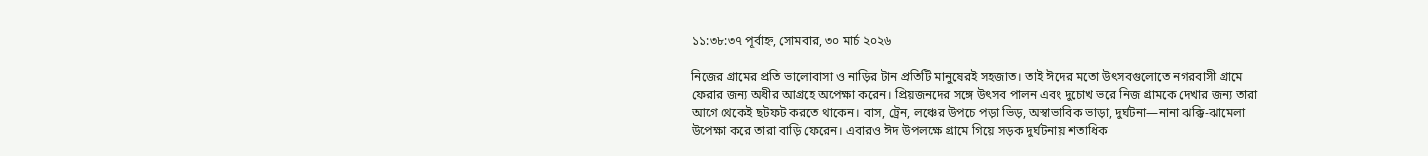১১:৩৮:৩৭ পূর্বাহ্ন, সোমবার, ৩০ মার্চ ২০২৬

নিজের গ্রামের প্রতি ভালোবাসা ও নাড়ির টান প্রতিটি মানুষেরই সহজাত। তাই ঈদের মতো উৎসবগুলোতে নগরবাসী গ্রামে ফেরার জন্য অধীর আগ্রহে অপেক্ষা করেন। প্রিয়জনদের সঙ্গে উৎসব পালন এবং দুচোখ ভরে নিজ গ্রামকে দেখার জন্য তারা আগে থেকেই ছটফট করতে থাকেন। বাস, ট্রেন, লঞ্চের উপচে পড়া ভিড়, অস্বাভাবিক ভাড়া, দুর্ঘটনা—নানা ঝক্কি-ঝামেলা উপেক্ষা করে তারা বাড়ি ফেরেন। এবারও ঈদ উপলক্ষে গ্রামে গিয়ে সড়ক দুর্ঘটনায় শতাধিক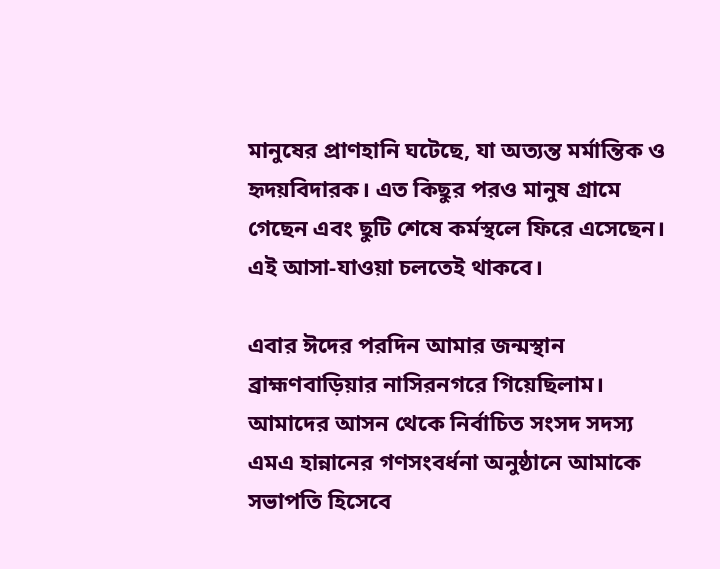মানুষের প্রাণহানি ঘটেছে, যা অত্যন্ত মর্মান্তিক ও হৃদয়বিদারক। এত কিছুর পরও মানুষ গ্রামে গেছেন এবং ছুটি শেষে কর্মস্থলে ফিরে এসেছেন। এই আসা-যাওয়া চলতেই থাকবে।

এবার ঈদের পরদিন আমার জন্মস্থান ব্রাহ্মণবাড়িয়ার নাসিরনগরে গিয়েছিলাম। আমাদের আসন থেকে নির্বাচিত সংসদ সদস্য এমএ হান্নানের গণসংবর্ধনা অনুষ্ঠানে আমাকে সভাপতি হিসেবে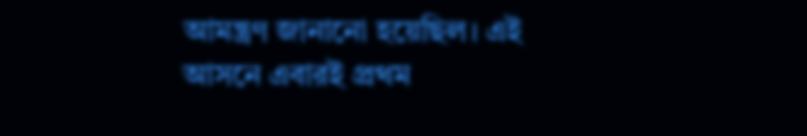আমন্ত্রণ জানানো হয়েছিল। এই আসনে এবারই প্রথম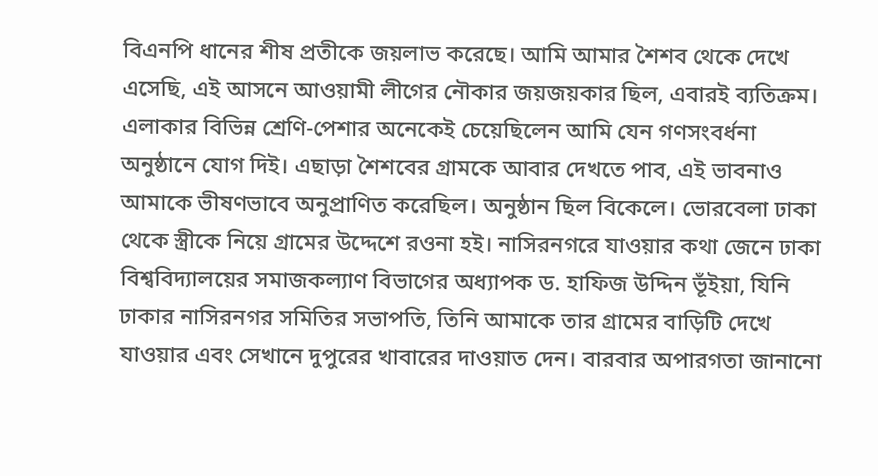বিএনপি ধানের শীষ প্রতীকে জয়লাভ করেছে। আমি আমার শৈশব থেকে দেখে এসেছি, এই আসনে আওয়ামী লীগের নৌকার জয়জয়কার ছিল, এবারই ব্যতিক্রম। এলাকার বিভিন্ন শ্রেণি-পেশার অনেকেই চেয়েছিলেন আমি যেন গণসংবর্ধনা অনুষ্ঠানে যোগ দিই। এছাড়া শৈশবের গ্রামকে আবার দেখতে পাব, এই ভাবনাও আমাকে ভীষণভাবে অনুপ্রাণিত করেছিল। অনুষ্ঠান ছিল বিকেলে। ভোরবেলা ঢাকা থেকে স্ত্রীকে নিয়ে গ্রামের উদ্দেশে রওনা হই। নাসিরনগরে যাওয়ার কথা জেনে ঢাকা বিশ্ববিদ্যালয়ের সমাজকল্যাণ বিভাগের অধ্যাপক ড. হাফিজ উদ্দিন ভূঁইয়া, যিনি ঢাকার নাসিরনগর সমিতির সভাপতি, তিনি আমাকে তার গ্রামের বাড়িটি দেখে যাওয়ার এবং সেখানে দুপুরের খাবারের দাওয়াত দেন। বারবার অপারগতা জানানো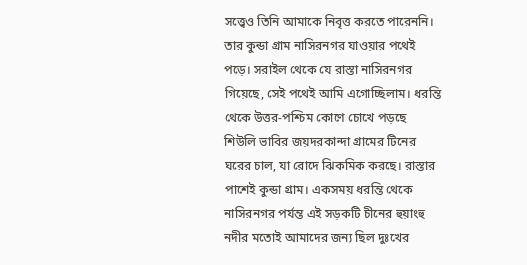সত্ত্বেও তিনি আমাকে নিবৃত্ত করতে পারেননি। তার কুন্ডা গ্রাম নাসিরনগর যাওয়ার পথেই পড়ে। সরাইল থেকে যে রাস্তা নাসিরনগর গিয়েছে, সেই পথেই আমি এগোচ্ছিলাম। ধরন্তি থেকে উত্তর-পশ্চিম কোণে চোখে পড়ছে শিউলি ভাবির জয়দরকান্দা গ্রামের টিনের ঘরের চাল, যা রোদে ঝিকমিক করছে। রাস্তার পাশেই কুন্ডা গ্রাম। একসময় ধরন্তি থেকে নাসিরনগর পর্যন্ত এই সড়কটি চীনের হুয়াংহু নদীর মতোই আমাদের জন্য ছিল দুঃখের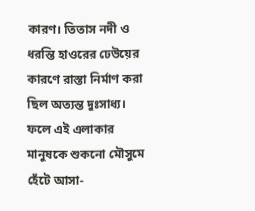কারণ। তিতাস নদী ও ধরন্তি হাওরের ঢেউয়ের কারণে রাস্তা নির্মাণ করা ছিল অত্যন্ত দুঃসাধ্য। ফলে এই এলাকার মানুষকে শুকনো মৌসুমে হেঁটে আসা-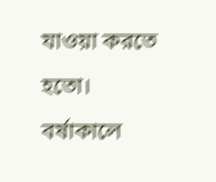যাওয়া করতে হতো। বর্ষাকালে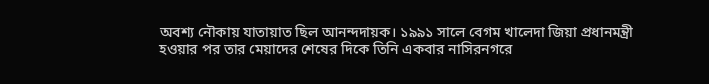অবশ্য নৌকায় যাতায়াত ছিল আনন্দদায়ক। ১৯৯১ সালে বেগম খালেদা জিয়া প্রধানমন্ত্রী হওয়ার পর তার মেয়াদের শেষের দিকে তিনি একবার নাসিরনগরে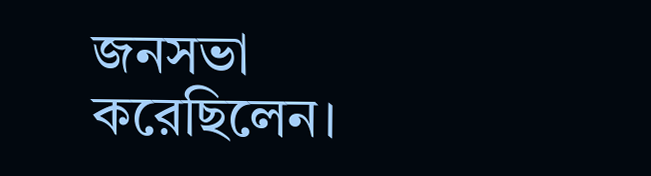জনসভা করেছিলেন।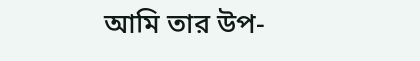আমি তার উপ-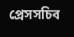প্রেসসচিব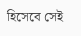হিসেবে সেই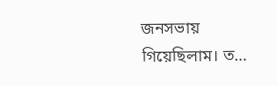জনসভায় গিয়েছিলাম। ত…